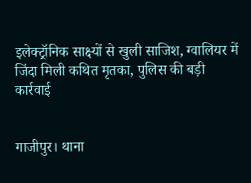इलेक्ट्रॉनिक साक्ष्यों से खुली साजिश, ग्वालियर में जिंदा मिली कथित मृतका, पुलिस की बड़ी कार्रवाई


गाजीपुर। थाना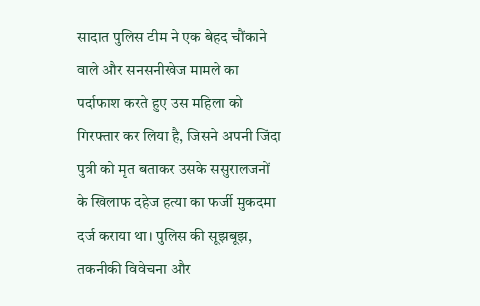सादात पुलिस टीम ने एक बेहद चौंकाने वाले और सनसनीखेज मामले का पर्दाफाश करते हुए उस महिला को गिरफ्तार कर लिया है, जिसने अपनी जिंदा पुत्री को मृत बताकर उसके ससुरालजनों के खिलाफ दहेज हत्या का फर्जी मुकदमा दर्ज कराया था। पुलिस की सूझबूझ, तकनीकी विवेचना और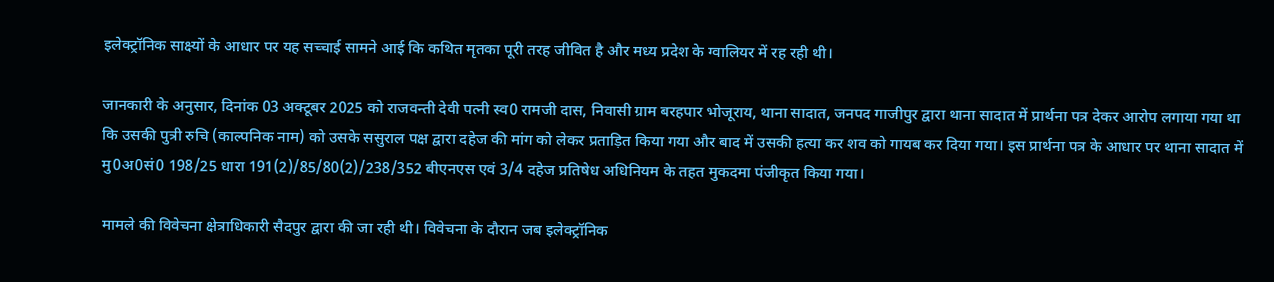इलेक्ट्रॉनिक साक्ष्यों के आधार पर यह सच्चाई सामने आई कि कथित मृतका पूरी तरह जीवित है और मध्य प्रदेश के ग्वालियर में रह रही थी।

जानकारी के अनुसार, दिनांक 03 अक्टूबर 2025 को राजवन्ती देवी पत्नी स्व0 रामजी दास, निवासी ग्राम बरहपार भोजूराय, थाना सादात, जनपद गाजीपुर द्वारा थाना सादात में प्रार्थना पत्र देकर आरोप लगाया गया था कि उसकी पुत्री रुचि (काल्पनिक नाम) को उसके ससुराल पक्ष द्वारा दहेज की मांग को लेकर प्रताड़ित किया गया और बाद में उसकी हत्या कर शव को गायब कर दिया गया। इस प्रार्थना पत्र के आधार पर थाना सादात में मु0अ0सं0 198/25 धारा 191(2)/85/80(2)/238/352 बीएनएस एवं 3/4 दहेज प्रतिषेध अधिनियम के तहत मुकदमा पंजीकृत किया गया।

मामले की विवेचना क्षेत्राधिकारी सैदपुर द्वारा की जा रही थी। विवेचना के दौरान जब इलेक्ट्रॉनिक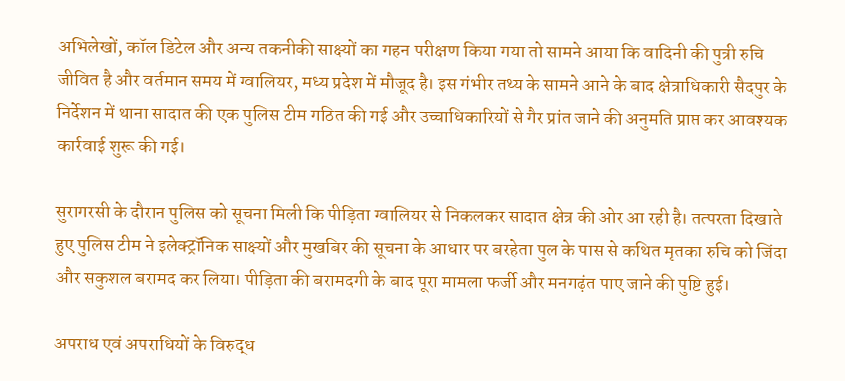अभिलेखों, कॉल डिटेल और अन्य तकनीकी साक्ष्यों का गहन परीक्षण किया गया तो सामने आया कि वादिनी की पुत्री रुचि जीवित है और वर्तमान समय में ग्वालियर, मध्य प्रदेश में मौजूद है। इस गंभीर तथ्य के सामने आने के बाद क्षेत्राधिकारी सैदपुर के निर्देशन में थाना सादात की एक पुलिस टीम गठित की गई और उच्चाधिकारियों से गैर प्रांत जाने की अनुमति प्राप्त कर आवश्यक कार्रवाई शुरू की गई।

सुरागरसी के दौरान पुलिस को सूचना मिली कि पीड़िता ग्वालियर से निकलकर सादात क्षेत्र की ओर आ रही है। तत्परता दिखाते हुए पुलिस टीम ने इलेक्ट्रॉनिक साक्ष्यों और मुखबिर की सूचना के आधार पर बरहेता पुल के पास से कथित मृतका रुचि को जिंदा और सकुशल बरामद कर लिया। पीड़िता की बरामदगी के बाद पूरा मामला फर्जी और मनगढ़ंत पाए जाने की पुष्टि हुई।

अपराध एवं अपराधियों के विरुद्ध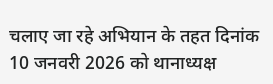चलाए जा रहे अभियान के तहत दिनांक 10 जनवरी 2026 को थानाध्यक्ष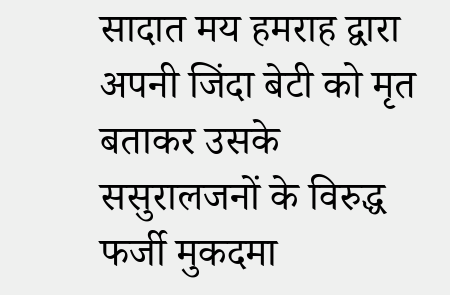सादात मय हमराह द्वारा अपनी जिंदा बेटी को मृत बताकर उसके ससुरालजनों के विरुद्ध फर्जी मुकदमा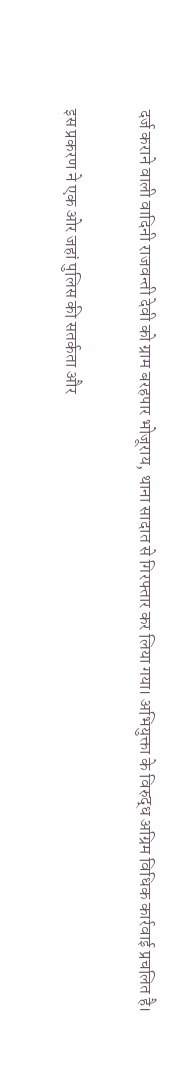दर्ज कराने वाली वादिनी राजवन्ती देवी को ग्राम बरहपार भोजूराय, थाना सादात से गिरफ्तार कर लिया गया। अभियुक्ता के विरुद्ध अग्रिम विधिक कार्रवाई प्रचलित है।

इस प्रकरण ने एक ओर जहां पुलिस की सतर्कता और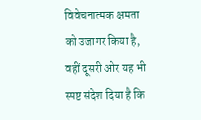विवेचनात्मक क्षमता को उजागर किया है, वहीं दूसरी ओर यह भी स्पष्ट संदेश दिया है कि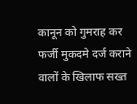कानून को गुमराह कर फर्जी मुकदमे दर्ज कराने वालों के खिलाफ सख्त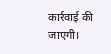कार्रवाई की जाएगी।